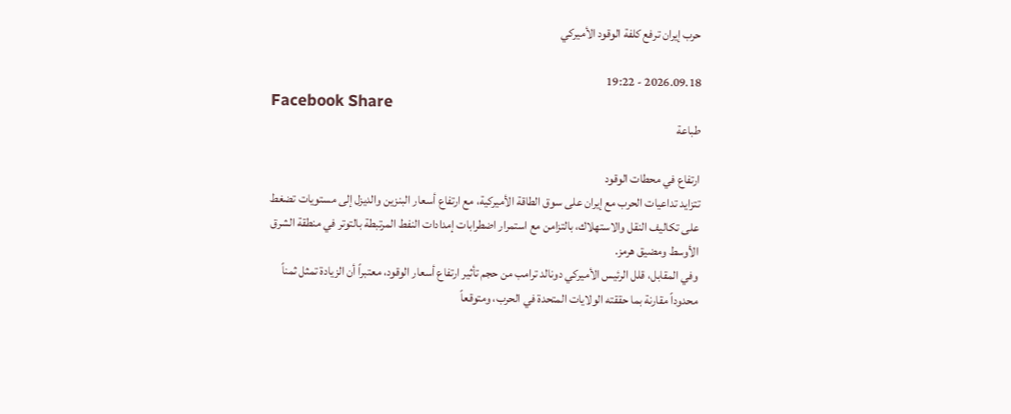حرب إيران ترفع كلفة الوقود الأميركي

2026.09.18 - 19:22
Facebook Share
طباعة

ارتفاع في محطات الوقود
تتزايد تداعيات الحرب مع إيران على سوق الطاقة الأميركية، مع ارتفاع أسعار البنزين والديزل إلى مستويات تضغط على تكاليف النقل والاستهلاك، بالتزامن مع استمرار اضطرابات إمدادات النفط المرتبطة بالتوتر في منطقة الشرق الأوسط ومضيق هرمز.
وفي المقابل، قلل الرئيس الأميركي دونالد ترامب من حجم تأثير ارتفاع أسعار الوقود، معتبراً أن الزيادة تمثل ثمناً محدوداً مقارنة بما حققته الولايات المتحدة في الحرب، ومتوقعاً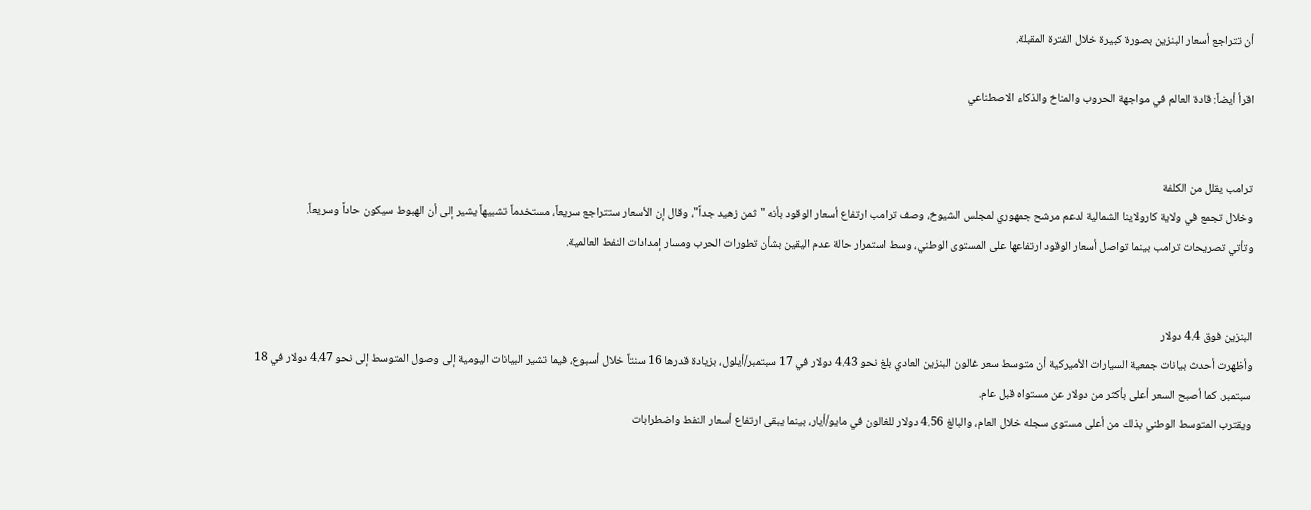أن تتراجع أسعار البنزين بصورة كبيرة خلال الفترة المقبلة.

اقرأ أيضاً: قادة العالم في مواجهة الحروب والمناخ والذكاء الاصطناعي


ترامب يقلل من الكلفة
وخلال تجمع في ولاية كارولاينا الشمالية لدعم مرشح جمهوري لمجلس الشيوخ، وصف ترامب ارتفاع أسعار الوقود بأنه "ثمن زهيد جداً"، وقال إن الأسعار ستتراجع سريعاً، مستخدماً تشبيهاً يشير إلى أن الهبوط سيكون حاداً وسريعاً.
وتأتي تصريحات ترامب بينما تواصل أسعار الوقود ارتفاعها على المستوى الوطني، وسط استمرار حالة عدم اليقين بشأن تطورات الحرب ومسار إمدادات النفط العالمية.


البنزين فوق 4.4 دولار
وأظهرت أحدث بيانات جمعية السيارات الأميركية أن متوسط سعر غالون البنزين العادي بلغ نحو 4.43 دولار في 17 سبتمبر/أيلول، بزيادة قدرها 16 سنتاً خلال أسبوع، فيما تشير البيانات اليومية إلى وصول المتوسط إلى نحو 4.47 دولار في 18 سبتمبر. كما أصبح السعر أعلى بأكثر من دولار عن مستواه قبل عام.
ويقترب المتوسط الوطني بذلك من أعلى مستوى سجله خلال العام، والبالغ 4.56 دولار للغالون في مايو/أيار، بينما يبقى ارتفاع أسعار النفط واضطرابات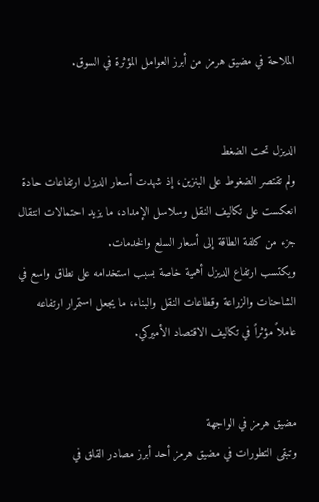الملاحة في مضيق هرمز من أبرز العوامل المؤثرة في السوق.


الديزل تحت الضغط
ولم تقتصر الضغوط على البنزين، إذ شهدت أسعار الديزل ارتفاعات حادة انعكست على تكاليف النقل وسلاسل الإمداد، ما يزيد احتمالات انتقال جزء من كلفة الطاقة إلى أسعار السلع والخدمات.
ويكتسب ارتفاع الديزل أهمية خاصة بسبب استخدامه على نطاق واسع في الشاحنات والزراعة وقطاعات النقل والبناء، ما يجعل استمرار ارتفاعه عاملاً مؤثراً في تكاليف الاقتصاد الأميركي.


مضيق هرمز في الواجهة
وتبقى التطورات في مضيق هرمز أحد أبرز مصادر القلق في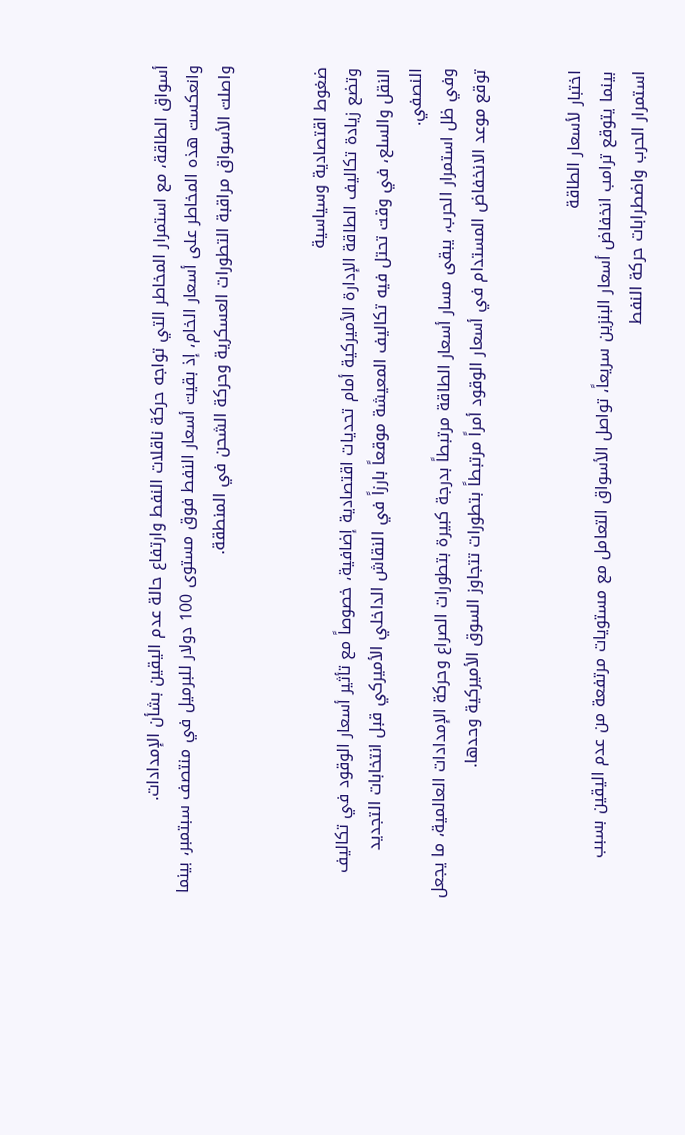أسواق الطاقة، مع استمرار المخاطر التي تواجه حركة ناقلات النفط وارتفاع حالة عدم اليقين بشأن الإمدادات.
وانعكست هذه المخاطر على أسعار الخام، إذ بقيت أسعار النفط فوق مستوى 100 دولار للبرميل في منتصف سبتمبر، بينما واصلت الأسواق مراقبة التطورات العسكرية وحركة الشحن في المنطقة.


ضغوط اقتصادية وسياسية
وتضع زيادة تكاليف الطاقة الإدارة الأميركية أمام تحديات اقتصادية إضافية، خصوصاً مع تأثير أسعار الوقود في تكاليف النقل والسلع، في وقت تحتل فيه تكاليف المعيشة موقعاً بارزاً في النقاش الداخلي الأميركي قبل انتخابات التجديد النصفي.
وفي ظل استمرار الحرب، يبقى مسار أسعار الطاقة مرتبطاً بدرجة كبيرة بتطورات الصراع وحركة الإمدادات العالمية، ما يجعل توقع موعد الانخفاض المستدام في أسعار الوقود أمراً مرتبطاً بتطورات تتجاوز السوق الأميركية وحدها.


اختبار لأسعار الطاقة
بينما يتوقع ترامب انخفاض أسعار البنزين سريعاً، تواصل الأسواق التعامل مع مستويات مرتفعة من عدم اليقين بسبب استمرار الحرب واضطرابات حركة النفط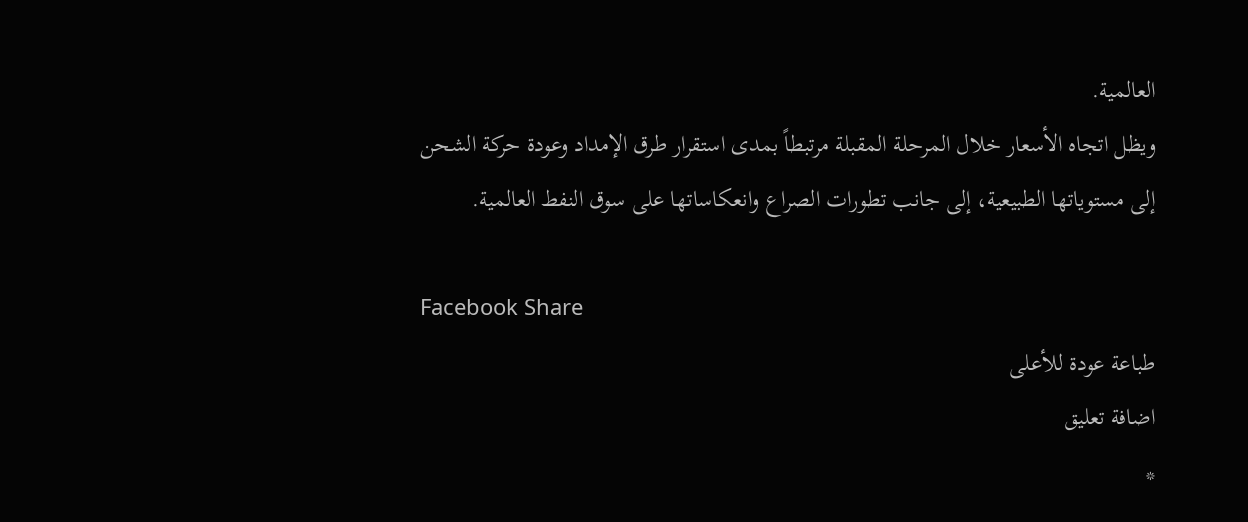العالمية.
ويظل اتجاه الأسعار خلال المرحلة المقبلة مرتبطاً بمدى استقرار طرق الإمداد وعودة حركة الشحن إلى مستوياتها الطبيعية، إلى جانب تطورات الصراع وانعكاساتها على سوق النفط العالمية.

Facebook Share
طباعة عودة للأعلى
اضافة تعليق
*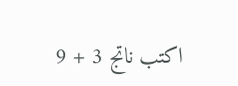اكتب ناتج 3 + 9